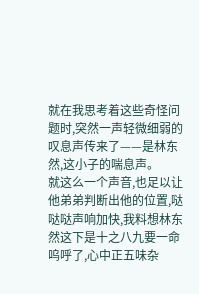就在我思考着这些奇怪问题时,突然一声轻微细弱的叹息声传来了——是林东然,这小子的喘息声。
就这么一个声音,也足以让他弟弟判断出他的位置,哒哒哒声响加快,我料想林东然这下是十之八九要一命呜呼了,心中正五味杂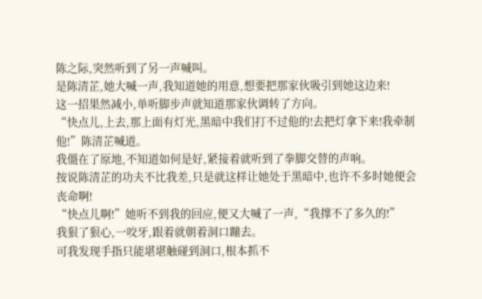陈之际,突然听到了另一声喊叫。
是陈清芷,她大喊一声,我知道她的用意,想要把那家伙吸引到她这边来!
这一招果然减小,单听脚步声就知道那家伙调转了方向。
“快点儿,上去,那上面有灯光,黑暗中我们打不过他的!去把灯拿下来!我牵制他!”陈清芷喊道。
我僵在了原地,不知道如何是好,紧接着就听到了拳脚交替的声响。
按说陈清芷的功夫不比我差,只是就这样让她处于黑暗中,也许不多时她便会丧命啊!
“快点儿啊!”她听不到我的回应,便又大喊了一声,“我撑不了多久的!”
我狠了狠心,一咬牙,跟着就朝着洞口蹦去。
可我发现手指只能堪堪触碰到洞口,根本抓不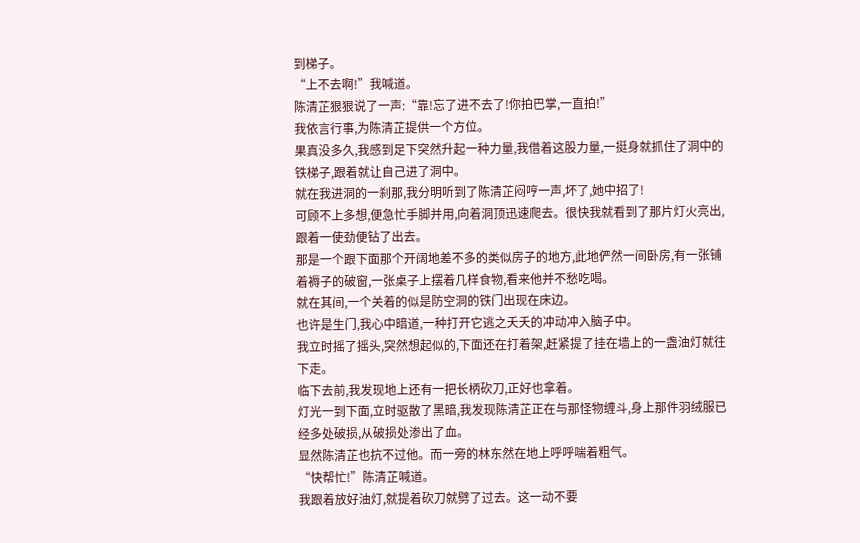到梯子。
“上不去啊!”我喊道。
陈清芷狠狠说了一声:“靠!忘了进不去了!你拍巴掌,一直拍!”
我依言行事,为陈清芷提供一个方位。
果真没多久,我感到足下突然升起一种力量,我借着这股力量,一挺身就抓住了洞中的铁梯子,跟着就让自己进了洞中。
就在我进洞的一刹那,我分明听到了陈清芷闷哼一声,坏了,她中招了!
可顾不上多想,便急忙手脚并用,向着洞顶迅速爬去。很快我就看到了那片灯火亮出,跟着一使劲便钻了出去。
那是一个跟下面那个开阔地差不多的类似房子的地方,此地俨然一间卧房,有一张铺着褥子的破窗,一张桌子上摆着几样食物,看来他并不愁吃喝。
就在其间,一个关着的似是防空洞的铁门出现在床边。
也许是生门,我心中暗道,一种打开它逃之夭夭的冲动冲入脑子中。
我立时摇了摇头,突然想起似的,下面还在打着架,赶紧提了挂在墙上的一盏油灯就往下走。
临下去前,我发现地上还有一把长柄砍刀,正好也拿着。
灯光一到下面,立时驱散了黑暗,我发现陈清芷正在与那怪物缠斗,身上那件羽绒服已经多处破损,从破损处渗出了血。
显然陈清芷也抗不过他。而一旁的林东然在地上呼呼喘着粗气。
“快帮忙!”陈清芷喊道。
我跟着放好油灯,就提着砍刀就劈了过去。这一动不要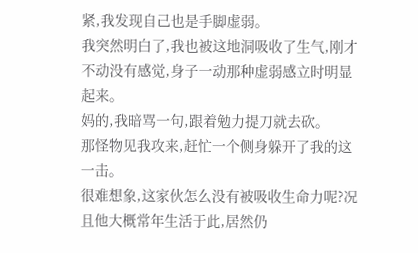紧,我发现自己也是手脚虚弱。
我突然明白了,我也被这地洞吸收了生气,刚才不动没有感觉,身子一动那种虚弱感立时明显起来。
妈的,我暗骂一句,跟着勉力提刀就去砍。
那怪物见我攻来,赶忙一个侧身躲开了我的这一击。
很难想象,这家伙怎么没有被吸收生命力呢?况且他大概常年生活于此,居然仍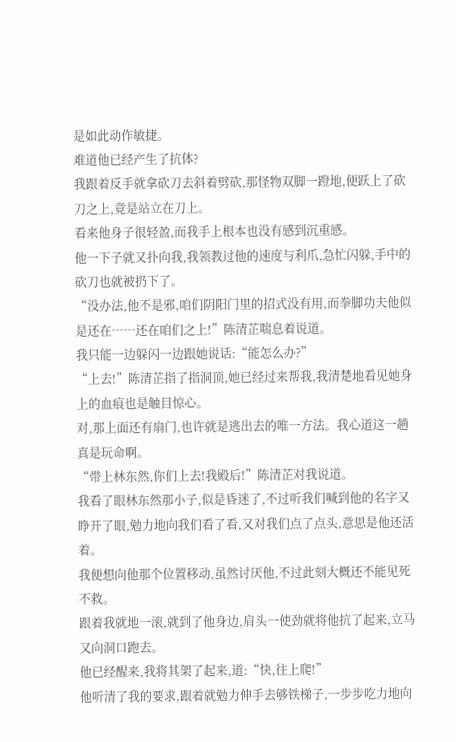是如此动作敏捷。
难道他已经产生了抗体?
我跟着反手就拿砍刀去斜着劈砍,那怪物双脚一蹬地,便跃上了砍刀之上,竟是站立在刀上。
看来他身子很轻盈,而我手上根本也没有感到沉重感。
他一下子就又扑向我,我领教过他的速度与利爪,急忙闪躲,手中的砍刀也就被扔下了。
“没办法,他不是邪,咱们阴阳门里的招式没有用,而拳脚功夫他似是还在……还在咱们之上!”陈清芷喘息着说道。
我只能一边躲闪一边跟她说话:“能怎么办?”
“上去!”陈清芷指了指洞顶,她已经过来帮我,我清楚地看见她身上的血痕也是触目惊心。
对,那上面还有扇门,也许就是逃出去的唯一方法。我心道这一趟真是玩命啊。
“带上林东然,你们上去!我殿后!”陈清芷对我说道。
我看了眼林东然那小子,似是昏迷了,不过听我们喊到他的名字又睁开了眼,勉力地向我们看了看,又对我们点了点头,意思是他还活着。
我便想向他那个位置移动,虽然讨厌他,不过此刻大概还不能见死不救。
跟着我就地一滚,就到了他身边,肩头一使劲就将他抗了起来,立马又向洞口跑去。
他已经醒来,我将其架了起来,道:“快,往上爬!”
他听清了我的要求,跟着就勉力伸手去够铁梯子,一步步吃力地向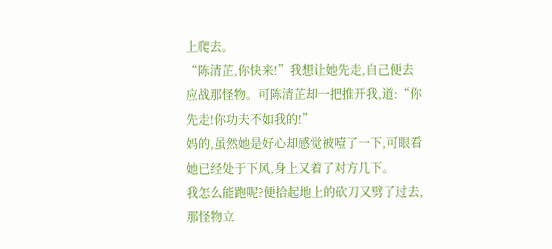上爬去。
“陈清芷,你快来!”我想让她先走,自己便去应战那怪物。可陈清芷却一把推开我,道:“你先走!你功夫不如我的!”
妈的,虽然她是好心却感觉被噎了一下,可眼看她已经处于下风,身上又着了对方几下。
我怎么能跑呢?便拾起地上的砍刀又劈了过去,那怪物立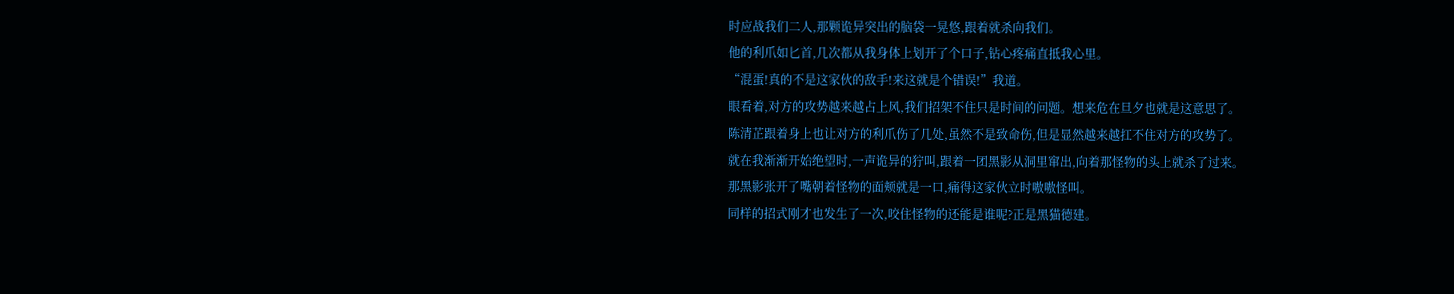时应战我们二人,那颗诡异突出的脑袋一晃悠,跟着就杀向我们。
他的利爪如匕首,几次都从我身体上划开了个口子,钻心疼痛直抵我心里。
“混蛋!真的不是这家伙的敌手!来这就是个错误!”我道。
眼看着,对方的攻势越来越占上风,我们招架不住只是时间的问题。想来危在旦夕也就是这意思了。
陈清芷跟着身上也让对方的利爪伤了几处,虽然不是致命伤,但是显然越来越扛不住对方的攻势了。
就在我渐渐开始绝望时,一声诡异的狞叫,跟着一团黑影从洞里窜出,向着那怪物的头上就杀了过来。
那黑影张开了嘴朝着怪物的面颊就是一口,痛得这家伙立时嗷嗷怪叫。
同样的招式刚才也发生了一次,咬住怪物的还能是谁呢?正是黑猫德建。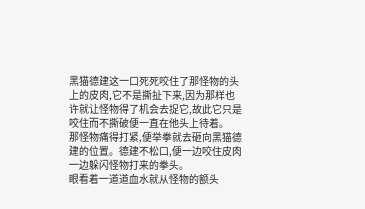黑猫德建这一口死死咬住了那怪物的头上的皮肉,它不是撕扯下来,因为那样也许就让怪物得了机会去捉它,故此它只是咬住而不撕破便一直在他头上待着。
那怪物痛得打紧,便举拳就去砸向黑猫德建的位置。德建不松口,便一边咬住皮肉一边躲闪怪物打来的拳头。
眼看着一道道血水就从怪物的额头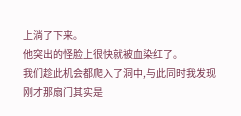上淌了下来。
他突出的怪脸上很快就被血染红了。
我们趁此机会都爬入了洞中,与此同时我发现刚才那扇门其实是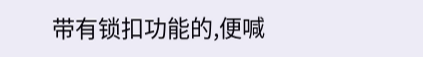带有锁扣功能的,便喊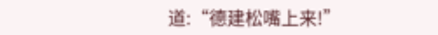道:“德建松嘴上来!”